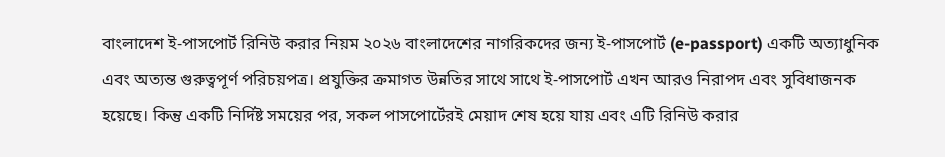বাংলাদেশ ই-পাসপোর্ট রিনিউ করার নিয়ম ২০২৬ বাংলাদেশের নাগরিকদের জন্য ই-পাসপোর্ট (e-passport) একটি অত্যাধুনিক এবং অত্যন্ত গুরুত্বপূর্ণ পরিচয়পত্র। প্রযুক্তির ক্রমাগত উন্নতির সাথে সাথে ই-পাসপোর্ট এখন আরও নিরাপদ এবং সুবিধাজনক হয়েছে। কিন্তু একটি নির্দিষ্ট সময়ের পর, সকল পাসপোর্টেরই মেয়াদ শেষ হয়ে যায় এবং এটি রিনিউ করার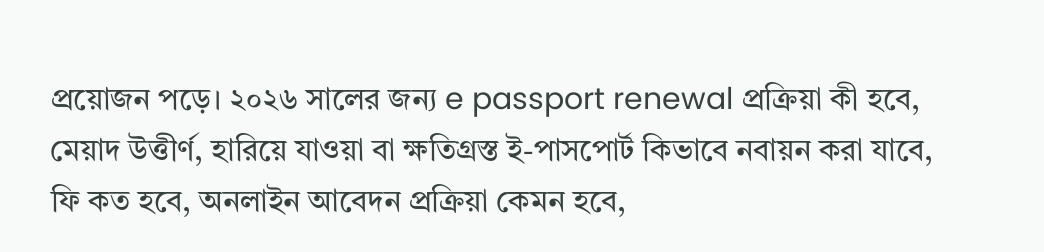প্রয়োজন পড়ে। ২০২৬ সালের জন্য e passport renewal প্রক্রিয়া কী হবে, মেয়াদ উত্তীর্ণ, হারিয়ে যাওয়া বা ক্ষতিগ্রস্ত ই-পাসপোর্ট কিভাবে নবায়ন করা যাবে, ফি কত হবে, অনলাইন আবেদন প্রক্রিয়া কেমন হবে,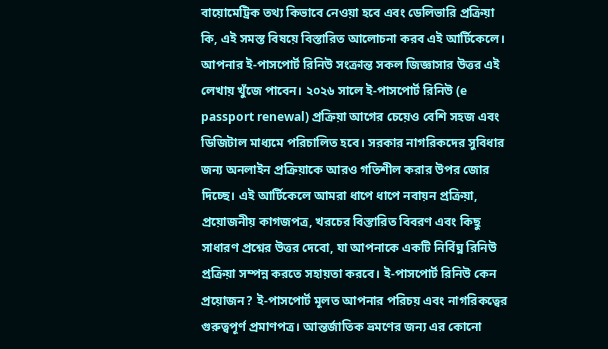বায়োমেট্রিক তথ্য কিভাবে নেওয়া হবে এবং ডেলিভারি প্রক্রিয়া কি, এই সমস্ত বিষয়ে বিস্তারিত আলোচনা করব এই আর্টিকেলে। আপনার ই-পাসপোর্ট রিনিউ সংক্রান্ত সকল জিজ্ঞাসার উত্তর এই লেখায় খুঁজে পাবেন। ২০২৬ সালে ই-পাসপোর্ট রিনিউ (e passport renewal) প্রক্রিয়া আগের চেয়েও বেশি সহজ এবং ডিজিটাল মাধ্যমে পরিচালিত হবে। সরকার নাগরিকদের সুবিধার জন্য অনলাইন প্রক্রিয়াকে আরও গতিশীল করার উপর জোর দিচ্ছে। এই আর্টিকেলে আমরা ধাপে ধাপে নবায়ন প্রক্রিয়া, প্রয়োজনীয় কাগজপত্র, খরচের বিস্তারিত বিবরণ এবং কিছু সাধারণ প্রশ্নের উত্তর দেবো, যা আপনাকে একটি নির্বিঘ্ন রিনিউ প্রক্রিয়া সম্পন্ন করতে সহায়তা করবে। ই-পাসপোর্ট রিনিউ কেন প্রয়োজন? ই-পাসপোর্ট মূলত আপনার পরিচয় এবং নাগরিকত্বের গুরুত্বপূর্ণ প্রমাণপত্র। আন্তর্জাতিক ভ্রমণের জন্য এর কোনো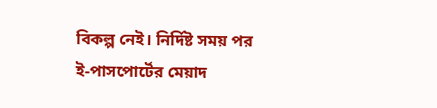বিকল্প নেই। নির্দিষ্ট সময় পর ই-পাসপোর্টের মেয়াদ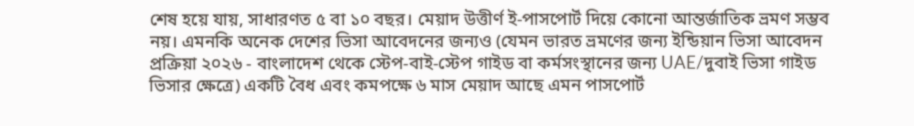শেষ হয়ে যায়, সাধারণত ৫ বা ১০ বছর। মেয়াদ উত্তীর্ণ ই-পাসপোর্ট দিয়ে কোনো আন্তর্জাতিক ভ্রমণ সম্ভব নয়। এমনকি অনেক দেশের ভিসা আবেদনের জন্যও (যেমন ভারত ভ্রমণের জন্য ইন্ডিয়ান ভিসা আবেদন প্রক্রিয়া ২০২৬ - বাংলাদেশ থেকে স্টেপ-বাই-স্টেপ গাইড বা কর্মসংস্থানের জন্য UAE/দুবাই ভিসা গাইড ভিসার ক্ষেত্রে) একটি বৈধ এবং কমপক্ষে ৬ মাস মেয়াদ আছে এমন পাসপোর্ট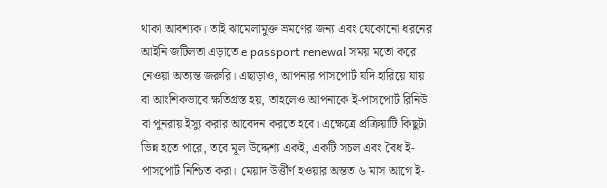থাকা আবশ্যক। তাই ঝামেলামুক্ত ভ্রমণের জন্য এবং যেকোনো ধরনের আইনি জটিলতা এড়াতে e passport renewal সময় মতো করে নেওয়া অত্যন্ত জরুরি। এছাড়াও, আপনার পাসপোর্ট যদি হারিয়ে যায় বা আংশিকভাবে ক্ষতিগ্রস্ত হয়, তাহলেও আপনাকে ই-পাসপোর্ট রিনিউ বা পুনরায় ইস্যু করার আবেদন করতে হবে। এক্ষেত্রে প্রক্রিয়াটি কিছুটা ভিন্ন হতে পারে, তবে মূল উদ্দেশ্য একই, একটি সচল এবং বৈধ ই-পাসপোর্ট নিশ্চিত করা। মেয়াদ উর্ত্তীর্ণ হওয়ার অন্তত ৬ মাস আগে ই-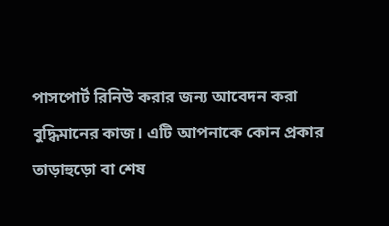পাসপোর্ট রিনিউ করার জন্য আবেদন করা বুদ্ধিমানের কাজ। এটি আপনাকে কোন প্রকার তাড়াহুড়ো বা শেষ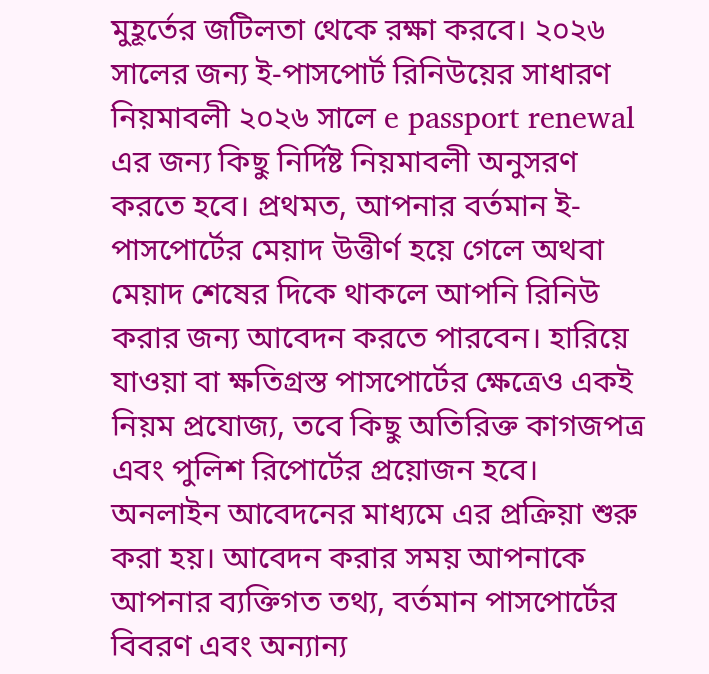মুহূর্তের জটিলতা থেকে রক্ষা করবে। ২০২৬ সালের জন্য ই-পাসপোর্ট রিনিউয়ের সাধারণ নিয়মাবলী ২০২৬ সালে e passport renewal এর জন্য কিছু নির্দিষ্ট নিয়মাবলী অনুসরণ করতে হবে। প্রথমত, আপনার বর্তমান ই-পাসপোর্টের মেয়াদ উত্তীর্ণ হয়ে গেলে অথবা মেয়াদ শেষের দিকে থাকলে আপনি রিনিউ করার জন্য আবেদন করতে পারবেন। হারিয়ে যাওয়া বা ক্ষতিগ্রস্ত পাসপোর্টের ক্ষেত্রেও একই নিয়ম প্রযোজ্য, তবে কিছু অতিরিক্ত কাগজপত্র এবং পুলিশ রিপোর্টের প্রয়োজন হবে। অনলাইন আবেদনের মাধ্যমে এর প্রক্রিয়া শুরু করা হয়। আবেদন করার সময় আপনাকে আপনার ব্যক্তিগত তথ্য, বর্তমান পাসপোর্টের বিবরণ এবং অন্যান্য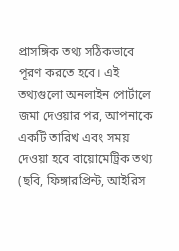প্রাসঙ্গিক তথ্য সঠিকভাবে পূরণ করতে হবে। এই তথ্যগুলো অনলাইন পোর্টালে জমা দেওয়ার পর, আপনাকে একটি তারিখ এবং সময় দেওয়া হবে বায়োমেট্রিক তথ্য (ছবি, ফিঙ্গারপ্রিন্ট, আইরিস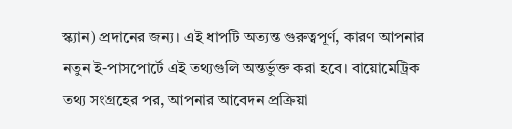স্ক্যান) প্রদানের জন্য। এই ধাপটি অত্যন্ত গুরুত্বপূর্ণ, কারণ আপনার নতুন ই-পাসপোর্টে এই তথ্যগুলি অন্তর্ভুক্ত করা হবে। বায়োমেট্রিক তথ্য সংগ্রহের পর, আপনার আবেদন প্রক্রিয়া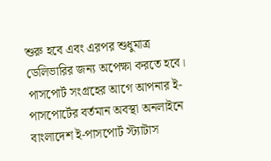শুরু হবে এবং এরপর শুধুমাত্র ডেলিভারির জন্য অপেক্ষা করতে হবে। পাসপোর্ট সংগ্রহের আগে আপনার ই-পাসপোর্টের বর্তমান অবস্থা অনলাইনে বাংলাদেশ ই-পাসপোর্ট স্ট্যাটাস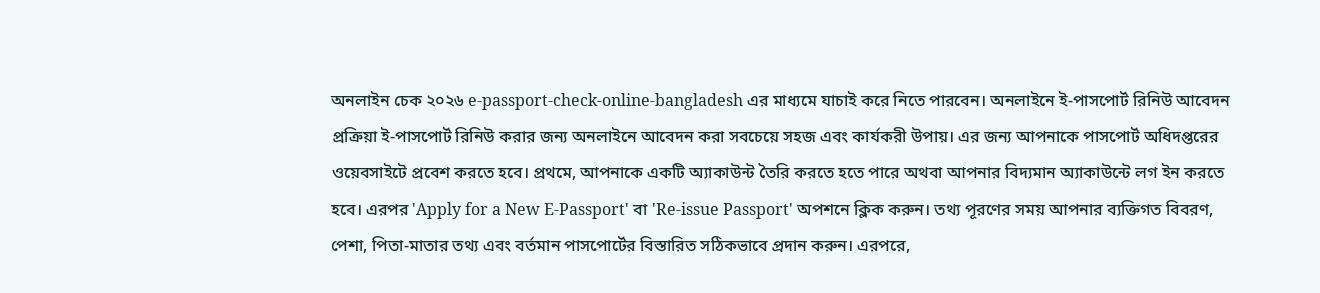অনলাইন চেক ২০২৬ e-passport-check-online-bangladesh এর মাধ্যমে যাচাই করে নিতে পারবেন। অনলাইনে ই-পাসপোর্ট রিনিউ আবেদন প্রক্রিয়া ই-পাসপোর্ট রিনিউ করার জন্য অনলাইনে আবেদন করা সবচেয়ে সহজ এবং কার্যকরী উপায়। এর জন্য আপনাকে পাসপোর্ট অধিদপ্তরের ওয়েবসাইটে প্রবেশ করতে হবে। প্রথমে, আপনাকে একটি অ্যাকাউন্ট তৈরি করতে হতে পারে অথবা আপনার বিদ্যমান অ্যাকাউন্টে লগ ইন করতে হবে। এরপর 'Apply for a New E-Passport' বা 'Re-issue Passport' অপশনে ক্লিক করুন। তথ্য পূরণের সময় আপনার ব্যক্তিগত বিবরণ, পেশা, পিতা-মাতার তথ্য এবং বর্তমান পাসপোর্টের বিস্তারিত সঠিকভাবে প্রদান করুন। এরপরে,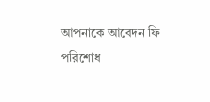আপনাকে আবেদন ফি পরিশোধ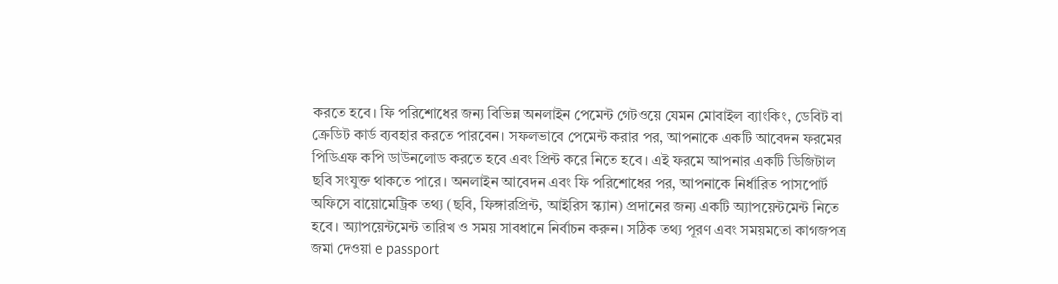করতে হবে। ফি পরিশোধের জন্য বিভিন্ন অনলাইন পেমেন্ট গেটওয়ে যেমন মোবাইল ব্যাংকিং, ডেবিট বা ক্রেডিট কার্ড ব্যবহার করতে পারবেন। সফলভাবে পেমেন্ট করার পর, আপনাকে একটি আবেদন ফরমের পিডিএফ কপি ডাউনলোড করতে হবে এবং প্রিন্ট করে নিতে হবে। এই ফরমে আপনার একটি ডিজিটাল ছবি সংযুক্ত থাকতে পারে। অনলাইন আবেদন এবং ফি পরিশোধের পর, আপনাকে নির্ধারিত পাসপোর্ট অফিসে বায়োমেট্রিক তথ্য (ছবি, ফিঙ্গারপ্রিন্ট, আইরিস স্ক্যান) প্রদানের জন্য একটি অ্যাপয়েন্টমেন্ট নিতে হবে। অ্যাপয়েন্টমেন্ট তারিখ ও সময় সাবধানে নির্বাচন করুন। সঠিক তথ্য পূরণ এবং সময়মতো কাগজপত্র জমা দেওয়া e passport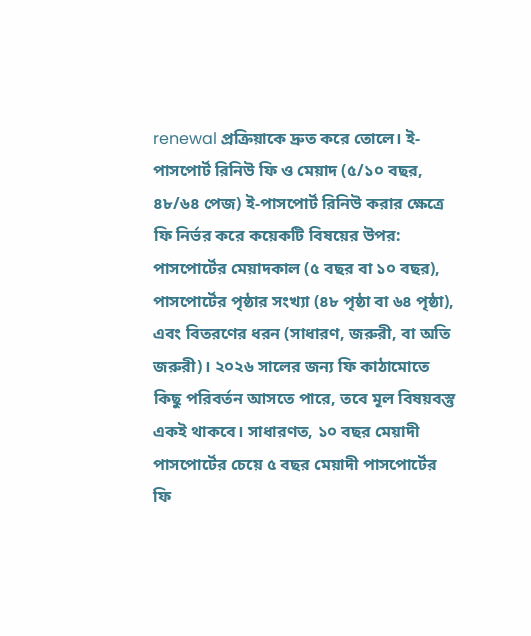renewal প্রক্রিয়াকে দ্রুত করে তোলে। ই-পাসপোর্ট রিনিউ ফি ও মেয়াদ (৫/১০ বছর, ৪৮/৬৪ পেজ) ই-পাসপোর্ট রিনিউ করার ক্ষেত্রে ফি নির্ভর করে কয়েকটি বিষয়ের উপর: পাসপোর্টের মেয়াদকাল (৫ বছর বা ১০ বছর), পাসপোর্টের পৃষ্ঠার সংখ্যা (৪৮ পৃষ্ঠা বা ৬৪ পৃষ্ঠা), এবং বিতরণের ধরন (সাধারণ, জরুরী, বা অতি জরুরী)। ২০২৬ সালের জন্য ফি কাঠামোতে কিছু পরিবর্তন আসতে পারে, তবে মূল বিষয়বস্তু একই থাকবে। সাধারণত, ১০ বছর মেয়াদী পাসপোর্টের চেয়ে ৫ বছর মেয়াদী পাসপোর্টের ফি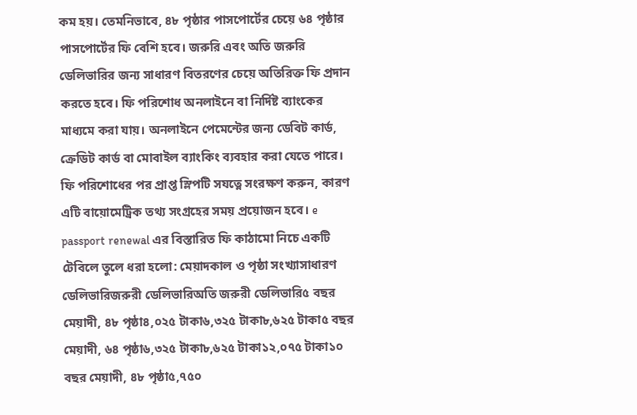কম হয়। তেমনিভাবে, ৪৮ পৃষ্ঠার পাসপোর্টের চেয়ে ৬৪ পৃষ্ঠার পাসপোর্টের ফি বেশি হবে। জরুরি এবং অতি জরুরি ডেলিভারির জন্য সাধারণ বিতরণের চেয়ে অতিরিক্ত ফি প্রদান করতে হবে। ফি পরিশোধ অনলাইনে বা নির্দিষ্ট ব্যাংকের মাধ্যমে করা যায়। অনলাইনে পেমেন্টের জন্য ডেবিট কার্ড, ক্রেডিট কার্ড বা মোবাইল ব্যাংকিং ব্যবহার করা যেতে পারে। ফি পরিশোধের পর প্রাপ্ত স্লিপটি সযত্নে সংরক্ষণ করুন, কারণ এটি বায়োমেট্রিক তথ্য সংগ্রহের সময় প্রয়োজন হবে। e passport renewal এর বিস্তারিত ফি কাঠামো নিচে একটি টেবিলে তুলে ধরা হলো: মেয়াদকাল ও পৃষ্ঠা সংখ্যাসাধারণ ডেলিভারিজরুরী ডেলিভারিঅতি জরুরী ডেলিভারি৫ বছর মেয়াদী, ৪৮ পৃষ্ঠা৪,০২৫ টাকা৬,৩২৫ টাকা৮,৬২৫ টাকা৫ বছর মেয়াদী, ৬৪ পৃষ্ঠা৬,৩২৫ টাকা৮,৬২৫ টাকা১২,০৭৫ টাকা১০ বছর মেয়াদী, ৪৮ পৃষ্ঠা৫,৭৫০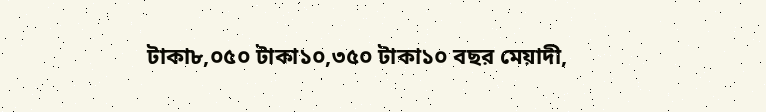টাকা৮,০৫০ টাকা১০,৩৫০ টাকা১০ বছর মেয়াদী,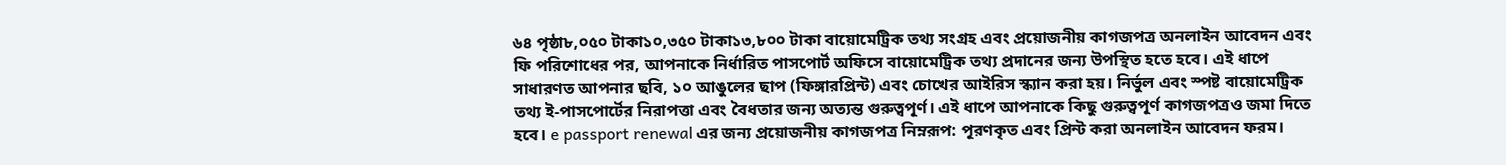৬৪ পৃষ্ঠা৮,০৫০ টাকা১০,৩৫০ টাকা১৩,৮০০ টাকা বায়োমেট্রিক তথ্য সংগ্রহ এবং প্রয়োজনীয় কাগজপত্র অনলাইন আবেদন এবং ফি পরিশোধের পর, আপনাকে নির্ধারিত পাসপোর্ট অফিসে বায়োমেট্রিক তথ্য প্রদানের জন্য উপস্থিত হতে হবে। এই ধাপে সাধারণত আপনার ছবি, ১০ আঙুলের ছাপ (ফিঙ্গারপ্রিন্ট) এবং চোখের আইরিস স্ক্যান করা হয়। নির্ভুল এবং স্পষ্ট বায়োমেট্রিক তথ্য ই-পাসপোর্টের নিরাপত্তা এবং বৈধতার জন্য অত্যন্ত গুরুত্বপূর্ণ। এই ধাপে আপনাকে কিছু গুরুত্বপূর্ণ কাগজপত্রও জমা দিতে হবে। e passport renewal এর জন্য প্রয়োজনীয় কাগজপত্র নিম্নরূপ: পূরণকৃত এবং প্রিন্ট করা অনলাইন আবেদন ফরম।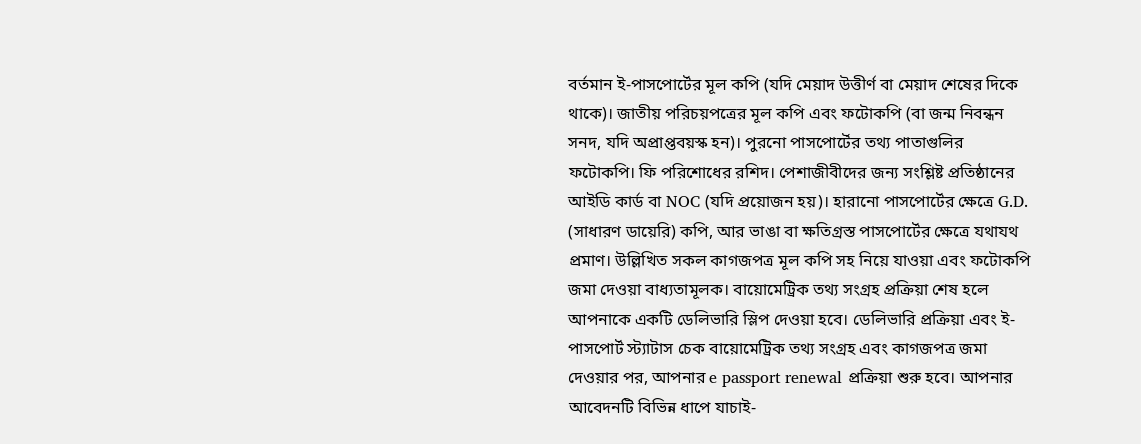বর্তমান ই-পাসপোর্টের মূল কপি (যদি মেয়াদ উত্তীর্ণ বা মেয়াদ শেষের দিকে থাকে)। জাতীয় পরিচয়পত্রের মূল কপি এবং ফটোকপি (বা জন্ম নিবন্ধন সনদ, যদি অপ্রাপ্তবয়স্ক হন)। পুরনো পাসপোর্টের তথ্য পাতাগুলির ফটোকপি। ফি পরিশোধের রশিদ। পেশাজীবীদের জন্য সংশ্লিষ্ট প্রতিষ্ঠানের আইডি কার্ড বা NOC (যদি প্রয়োজন হয়)। হারানো পাসপোর্টের ক্ষেত্রে G.D. (সাধারণ ডায়েরি) কপি, আর ভাঙা বা ক্ষতিগ্রস্ত পাসপোর্টের ক্ষেত্রে যথাযথ প্রমাণ। উল্লিখিত সকল কাগজপত্র মূল কপি সহ নিয়ে যাওয়া এবং ফটোকপি জমা দেওয়া বাধ্যতামূলক। বায়োমেট্রিক তথ্য সংগ্রহ প্রক্রিয়া শেষ হলে আপনাকে একটি ডেলিভারি স্লিপ দেওয়া হবে। ডেলিভারি প্রক্রিয়া এবং ই-পাসপোর্ট স্ট্যাটাস চেক বায়োমেট্রিক তথ্য সংগ্রহ এবং কাগজপত্র জমা দেওয়ার পর, আপনার e passport renewal প্রক্রিয়া শুরু হবে। আপনার আবেদনটি বিভিন্ন ধাপে যাচাই-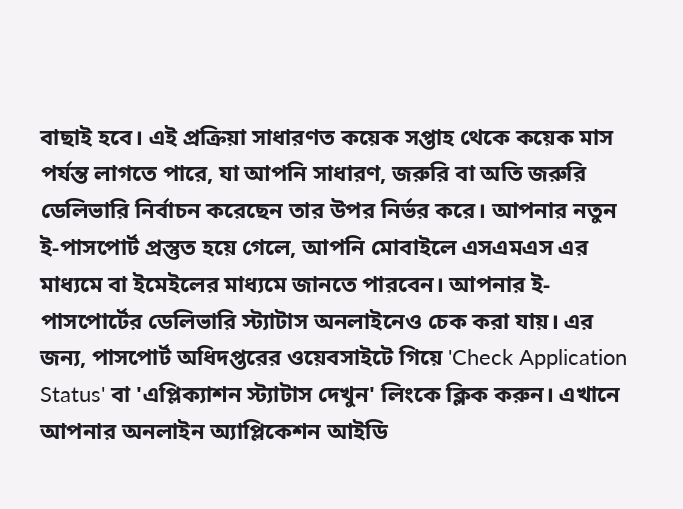বাছাই হবে। এই প্রক্রিয়া সাধারণত কয়েক সপ্তাহ থেকে কয়েক মাস পর্যন্ত লাগতে পারে, যা আপনি সাধারণ, জরুরি বা অতি জরুরি ডেলিভারি নির্বাচন করেছেন তার উপর নির্ভর করে। আপনার নতুন ই-পাসপোর্ট প্রস্তুত হয়ে গেলে, আপনি মোবাইলে এসএমএস এর মাধ্যমে বা ইমেইলের মাধ্যমে জানতে পারবেন। আপনার ই-পাসপোর্টের ডেলিভারি স্ট্যাটাস অনলাইনেও চেক করা যায়। এর জন্য, পাসপোর্ট অধিদপ্তরের ওয়েবসাইটে গিয়ে 'Check Application Status' বা 'এপ্লিক্যাশন স্ট্যাটাস দেখুন' লিংকে ক্লিক করুন। এখানে আপনার অনলাইন অ্যাপ্লিকেশন আইডি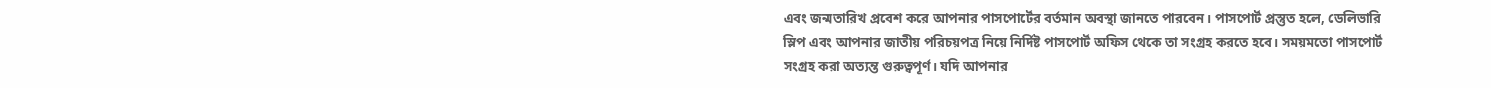এবং জন্মতারিখ প্রবেশ করে আপনার পাসপোর্টের বর্তমান অবস্থা জানতে পারবেন। পাসপোর্ট প্রস্তুত হলে, ডেলিভারি স্লিপ এবং আপনার জাতীয় পরিচয়পত্র নিয়ে নির্দিষ্ট পাসপোর্ট অফিস থেকে তা সংগ্রহ করতে হবে। সময়মতো পাসপোর্ট সংগ্রহ করা অত্যন্ত গুরুত্বপূর্ণ। যদি আপনার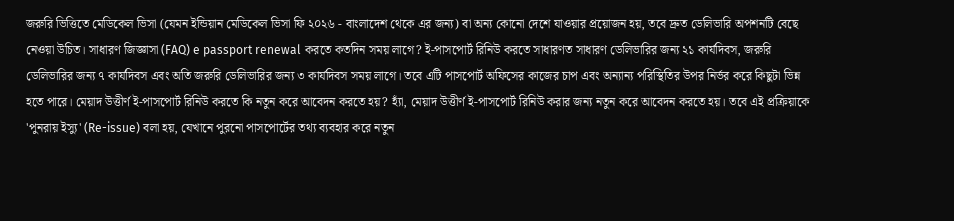জরুরি ভিত্তিতে মেডিকেল ভিসা (যেমন ইন্ডিয়ান মেডিকেল ভিসা ফি ২০২৬ - বাংলাদেশ থেকে এর জন্য) বা অন্য কোনো দেশে যাওয়ার প্রয়োজন হয়, তবে দ্রুত ডেলিভারি অপশনটি বেছে নেওয়া উচিত। সাধারণ জিজ্ঞাসা (FAQ) e passport renewal করতে কতদিন সময় লাগে? ই-পাসপোর্ট রিনিউ করতে সাধারণত সাধারণ ডেলিভারির জন্য ২১ কার্যদিবস, জরুরি ডেলিভারির জন্য ৭ কার্যদিবস এবং অতি জরুরি ডেলিভারির জন্য ৩ কার্যদিবস সময় লাগে। তবে এটি পাসপোর্ট অফিসের কাজের চাপ এবং অন্যান্য পরিস্থিতির উপর নির্ভর করে কিছুটা ভিন্ন হতে পারে। মেয়াদ উত্তীর্ণ ই-পাসপোর্ট রিনিউ করতে কি নতুন করে আবেদন করতে হয়? হ্যাঁ, মেয়াদ উত্তীর্ণ ই-পাসপোর্ট রিনিউ করার জন্য নতুন করে আবেদন করতে হয়। তবে এই প্রক্রিয়াকে 'পুনরায় ইস্যু' (Re-issue) বলা হয়, যেখানে পুরনো পাসপোর্টের তথ্য ব্যবহার করে নতুন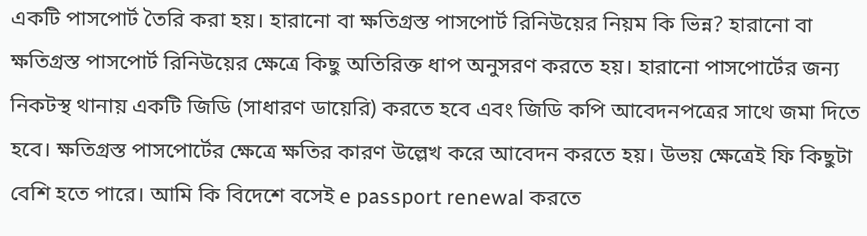একটি পাসপোর্ট তৈরি করা হয়। হারানো বা ক্ষতিগ্রস্ত পাসপোর্ট রিনিউয়ের নিয়ম কি ভিন্ন? হারানো বা ক্ষতিগ্রস্ত পাসপোর্ট রিনিউয়ের ক্ষেত্রে কিছু অতিরিক্ত ধাপ অনুসরণ করতে হয়। হারানো পাসপোর্টের জন্য নিকটস্থ থানায় একটি জিডি (সাধারণ ডায়েরি) করতে হবে এবং জিডি কপি আবেদনপত্রের সাথে জমা দিতে হবে। ক্ষতিগ্রস্ত পাসপোর্টের ক্ষেত্রে ক্ষতির কারণ উল্লেখ করে আবেদন করতে হয়। উভয় ক্ষেত্রেই ফি কিছুটা বেশি হতে পারে। আমি কি বিদেশে বসেই e passport renewal করতে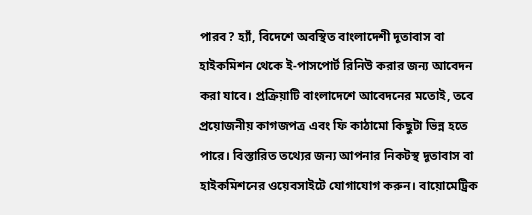পারব? হ্যাঁ, বিদেশে অবস্থিত বাংলাদেশী দূতাবাস বা হাইকমিশন থেকে ই-পাসপোর্ট রিনিউ করার জন্য আবেদন করা যাবে। প্রক্রিয়াটি বাংলাদেশে আবেদনের মতোই, তবে প্রয়োজনীয় কাগজপত্র এবং ফি কাঠামো কিছুটা ভিন্ন হতে পারে। বিস্তারিত তথ্যের জন্য আপনার নিকটস্থ দূতাবাস বা হাইকমিশনের ওয়েবসাইটে যোগাযোগ করুন। বায়োমেট্রিক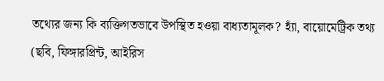তথ্যের জন্য কি ব্যক্তিগতভাবে উপস্থিত হওয়া বাধ্যতামূলক? হ্যাঁ, বায়োমেট্রিক তথ্য (ছবি, ফিঙ্গারপ্রিন্ট, আইরিস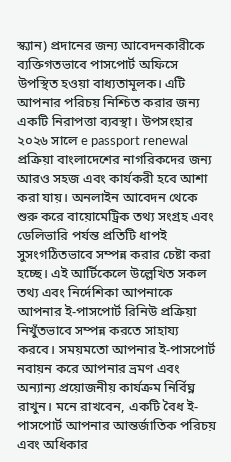স্ক্যান) প্রদানের জন্য আবেদনকারীকে ব্যক্তিগতভাবে পাসপোর্ট অফিসে উপস্থিত হওয়া বাধ্যতামূলক। এটি আপনার পরিচয় নিশ্চিত করার জন্য একটি নিরাপত্তা ব্যবস্থা। উপসংহার ২০২৬ সালে e passport renewal প্রক্রিয়া বাংলাদেশের নাগরিকদের জন্য আরও সহজ এবং কার্যকরী হবে আশা করা যায়। অনলাইন আবেদন থেকে শুরু করে বায়োমেট্রিক তথ্য সংগ্রহ এবং ডেলিভারি পর্যন্ত প্রতিটি ধাপই সুসংগঠিতভাবে সম্পন্ন করার চেষ্টা করা হচ্ছে। এই আর্টিকেলে উল্লেখিত সকল তথ্য এবং নির্দেশিকা আপনাকে আপনার ই-পাসপোর্ট রিনিউ প্রক্রিয়া নিখুঁতভাবে সম্পন্ন করতে সাহায্য করবে। সময়মতো আপনার ই-পাসপোর্ট নবায়ন করে আপনার ভ্রমণ এবং অন্যান্য প্রয়োজনীয় কার্যক্রম নির্বিঘ্ন রাখুন। মনে রাখবেন, একটি বৈধ ই-পাসপোর্ট আপনার আন্তর্জাতিক পরিচয় এবং অধিকার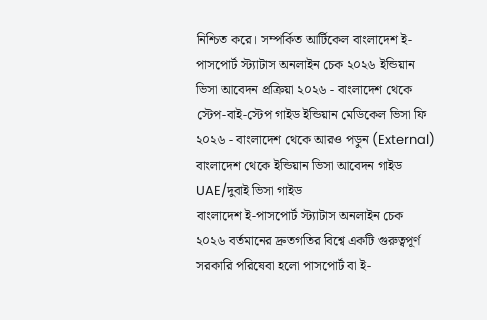নিশ্চিত করে। সম্পর্কিত আর্টিকেল বাংলাদেশ ই-পাসপোর্ট স্ট্যাটাস অনলাইন চেক ২০২৬ ইন্ডিয়ান ভিসা আবেদন প্রক্রিয়া ২০২৬ - বাংলাদেশ থেকে স্টেপ-বাই-স্টেপ গাইড ইন্ডিয়ান মেডিকেল ভিসা ফি ২০২৬ - বাংলাদেশ থেকে আরও পড়ুন (External) বাংলাদেশ থেকে ইন্ডিয়ান ভিসা আবেদন গাইড UAE/দুবাই ভিসা গাইড
বাংলাদেশ ই-পাসপোর্ট স্ট্যাটাস অনলাইন চেক ২০২৬ বর্তমানের দ্রুতগতির বিশ্বে একটি গুরুত্বপূর্ণ সরকারি পরিষেবা হলো পাসপোর্ট বা ই-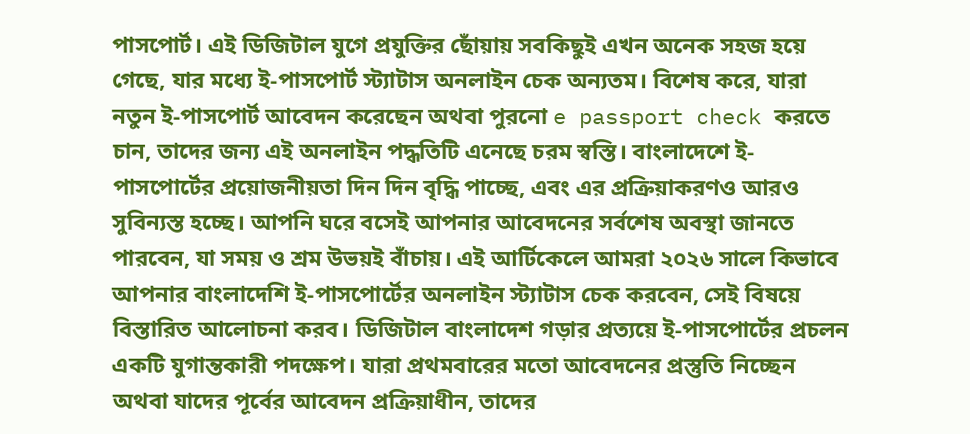পাসপোর্ট। এই ডিজিটাল যুগে প্রযুক্তির ছোঁয়ায় সবকিছুই এখন অনেক সহজ হয়ে গেছে, যার মধ্যে ই-পাসপোর্ট স্ট্যাটাস অনলাইন চেক অন্যতম। বিশেষ করে, যারা নতুন ই-পাসপোর্ট আবেদন করেছেন অথবা পুরনো e passport check করতে চান, তাদের জন্য এই অনলাইন পদ্ধতিটি এনেছে চরম স্বস্তি। বাংলাদেশে ই-পাসপোর্টের প্রয়োজনীয়তা দিন দিন বৃদ্ধি পাচ্ছে, এবং এর প্রক্রিয়াকরণও আরও সুবিন্যস্ত হচ্ছে। আপনি ঘরে বসেই আপনার আবেদনের সর্বশেষ অবস্থা জানতে পারবেন, যা সময় ও শ্রম উভয়ই বাঁচায়। এই আর্টিকেলে আমরা ২০২৬ সালে কিভাবে আপনার বাংলাদেশি ই-পাসপোর্টের অনলাইন স্ট্যাটাস চেক করবেন, সেই বিষয়ে বিস্তারিত আলোচনা করব। ডিজিটাল বাংলাদেশ গড়ার প্রত্যয়ে ই-পাসপোর্টের প্রচলন একটি যুগান্তকারী পদক্ষেপ। যারা প্রথমবারের মতো আবেদনের প্রস্তুতি নিচ্ছেন অথবা যাদের পূর্বের আবেদন প্রক্রিয়াধীন, তাদের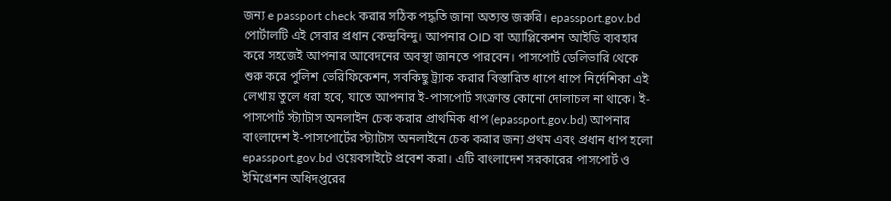জন্য e passport check করার সঠিক পদ্ধতি জানা অত্যন্ত জরুরি। epassport.gov.bd পোর্টালটি এই সেবার প্রধান কেন্দ্রবিন্দু। আপনার OID বা অ্যাপ্লিকেশন আইডি ব্যবহার করে সহজেই আপনার আবেদনের অবস্থা জানতে পারবেন। পাসপোর্ট ডেলিভারি থেকে শুরু করে পুলিশ ভেরিফিকেশন, সবকিছু ট্র্যাক করার বিস্তারিত ধাপে ধাপে নির্দেশিকা এই লেখায় তুলে ধরা হবে, যাতে আপনার ই-পাসপোর্ট সংক্রান্ত কোনো দোলাচল না থাকে। ই-পাসপোর্ট স্ট্যাটাস অনলাইন চেক করার প্রাথমিক ধাপ (epassport.gov.bd) আপনার বাংলাদেশ ই-পাসপোর্টের স্ট্যাটাস অনলাইনে চেক করার জন্য প্রথম এবং প্রধান ধাপ হলো epassport.gov.bd ওয়েবসাইটে প্রবেশ করা। এটি বাংলাদেশ সরকারের পাসপোর্ট ও ইমিগ্রেশন অধিদপ্তরের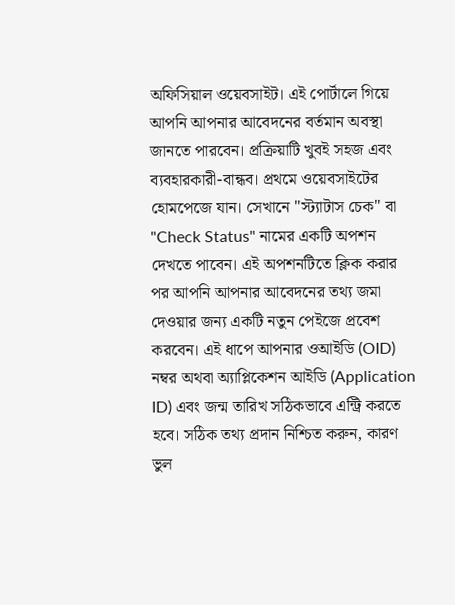অফিসিয়াল ওয়েবসাইট। এই পোর্টালে গিয়ে আপনি আপনার আবেদনের বর্তমান অবস্থা জানতে পারবেন। প্রক্রিয়াটি খুবই সহজ এবং ব্যবহারকারী-বান্ধব। প্রথমে ওয়েবসাইটের হোমপেজে যান। সেখানে "স্ট্যাটাস চেক" বা "Check Status" নামের একটি অপশন দেখতে পাবেন। এই অপশনটিতে ক্লিক করার পর আপনি আপনার আবেদনের তথ্য জমা দেওয়ার জন্য একটি নতুন পেইজে প্রবেশ করবেন। এই ধাপে আপনার ওআইডি (OID) নম্বর অথবা অ্যাপ্লিকেশন আইডি (Application ID) এবং জন্ম তারিখ সঠিকভাবে এন্ট্রি করতে হবে। সঠিক তথ্য প্রদান নিশ্চিত করুন, কারণ ভুল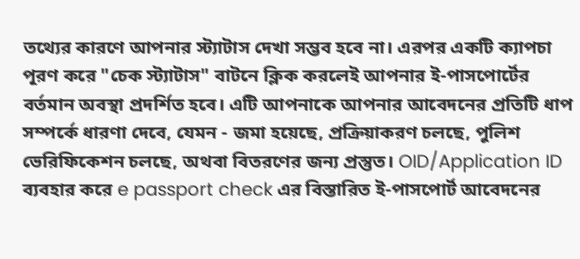তথ্যের কারণে আপনার স্ট্যাটাস দেখা সম্ভব হবে না। এরপর একটি ক্যাপচা পূরণ করে "চেক স্ট্যাটাস" বাটনে ক্লিক করলেই আপনার ই-পাসপোর্টের বর্তমান অবস্থা প্রদর্শিত হবে। এটি আপনাকে আপনার আবেদনের প্রতিটি ধাপ সম্পর্কে ধারণা দেবে, যেমন - জমা হয়েছে, প্রক্রিয়াকরণ চলছে, পুলিশ ভেরিফিকেশন চলছে, অথবা বিতরণের জন্য প্রস্তুত। OID/Application ID ব্যবহার করে e passport check এর বিস্তারিত ই-পাসপোর্ট আবেদনের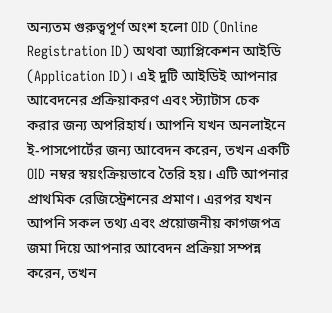অন্যতম গুরুত্বপূর্ণ অংশ হলো OID (Online Registration ID) অথবা অ্যাপ্লিকেশন আইডি (Application ID)। এই দুটি আইডিই আপনার আবেদনের প্রক্রিয়াকরণ এবং স্ট্যাটাস চেক করার জন্য অপরিহার্য। আপনি যখন অনলাইনে ই-পাসপোর্টের জন্য আবেদন করেন, তখন একটি OID নম্বর স্বয়ংক্রিয়ভাবে তৈরি হয়। এটি আপনার প্রাথমিক রেজিস্ট্রেশনের প্রমাণ। এরপর যখন আপনি সকল তথ্য এবং প্রয়োজনীয় কাগজপত্র জমা দিয়ে আপনার আবেদন প্রক্রিয়া সম্পন্ন করেন, তখন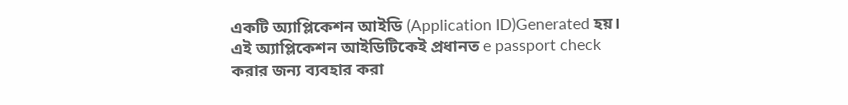একটি অ্যাপ্লিকেশন আইডি (Application ID)Generated হয়। এই অ্যাপ্লিকেশন আইডিটিকেই প্রধানত e passport check করার জন্য ব্যবহার করা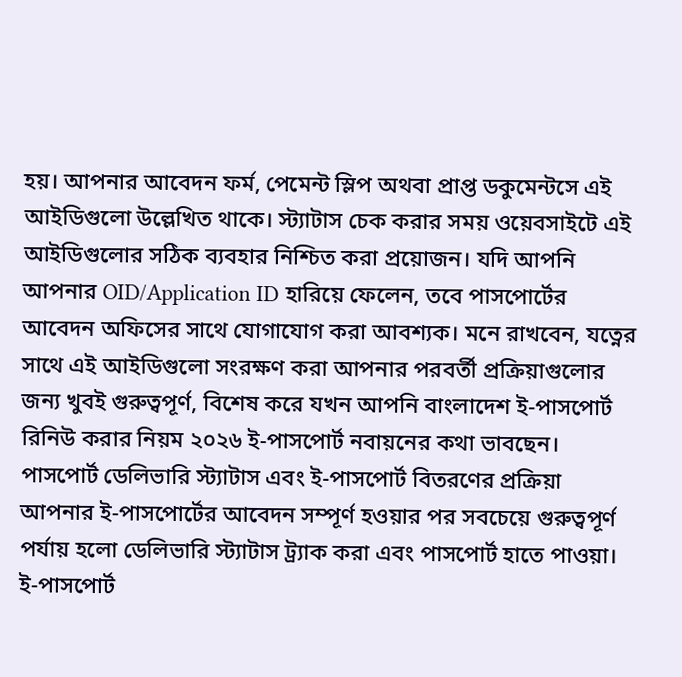হয়। আপনার আবেদন ফর্ম, পেমেন্ট স্লিপ অথবা প্রাপ্ত ডকুমেন্টসে এই আইডিগুলো উল্লেখিত থাকে। স্ট্যাটাস চেক করার সময় ওয়েবসাইটে এই আইডিগুলোর সঠিক ব্যবহার নিশ্চিত করা প্রয়োজন। যদি আপনি আপনার OID/Application ID হারিয়ে ফেলেন, তবে পাসপোর্টের আবেদন অফিসের সাথে যোগাযোগ করা আবশ্যক। মনে রাখবেন, যত্নের সাথে এই আইডিগুলো সংরক্ষণ করা আপনার পরবর্তী প্রক্রিয়াগুলোর জন্য খুবই গুরুত্বপূর্ণ, বিশেষ করে যখন আপনি বাংলাদেশ ই-পাসপোর্ট রিনিউ করার নিয়ম ২০২৬ ই-পাসপোর্ট নবায়নের কথা ভাবছেন। পাসপোর্ট ডেলিভারি স্ট্যাটাস এবং ই-পাসপোর্ট বিতরণের প্রক্রিয়া আপনার ই-পাসপোর্টের আবেদন সম্পূর্ণ হওয়ার পর সবচেয়ে গুরুত্বপূর্ণ পর্যায় হলো ডেলিভারি স্ট্যাটাস ট্র্যাক করা এবং পাসপোর্ট হাতে পাওয়া। ই-পাসপোর্ট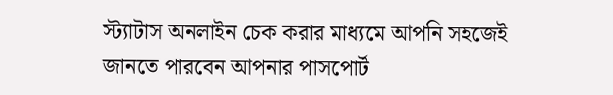স্ট্যাটাস অনলাইন চেক করার মাধ্যমে আপনি সহজেই জানতে পারবেন আপনার পাসপোর্ট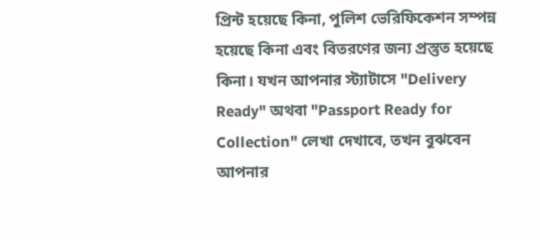প্রিন্ট হয়েছে কিনা, পুলিশ ভেরিফিকেশন সম্পন্ন হয়েছে কিনা এবং বিতরণের জন্য প্রস্তুত হয়েছে কিনা। যখন আপনার স্ট্যাটাসে "Delivery Ready" অথবা "Passport Ready for Collection" লেখা দেখাবে, তখন বুঝবেন আপনার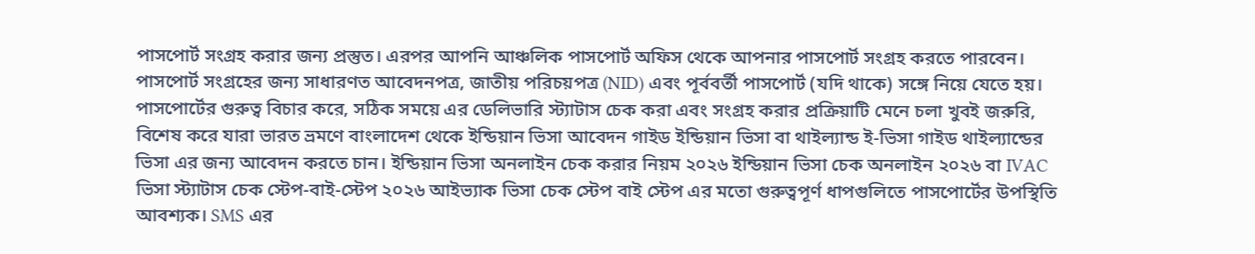পাসপোর্ট সংগ্রহ করার জন্য প্রস্তুত। এরপর আপনি আঞ্চলিক পাসপোর্ট অফিস থেকে আপনার পাসপোর্ট সংগ্রহ করতে পারবেন। পাসপোর্ট সংগ্রহের জন্য সাধারণত আবেদনপত্র, জাতীয় পরিচয়পত্র (NID) এবং পূর্ববর্তী পাসপোর্ট (যদি থাকে) সঙ্গে নিয়ে যেতে হয়। পাসপোর্টের গুরুত্ব বিচার করে, সঠিক সময়ে এর ডেলিভারি স্ট্যাটাস চেক করা এবং সংগ্রহ করার প্রক্রিয়াটি মেনে চলা খুবই জরুরি, বিশেষ করে যারা ভারত ভ্রমণে বাংলাদেশ থেকে ইন্ডিয়ান ভিসা আবেদন গাইড ইন্ডিয়ান ভিসা বা থাইল্যান্ড ই-ভিসা গাইড থাইল্যান্ডের ভিসা এর জন্য আবেদন করতে চান। ইন্ডিয়ান ভিসা অনলাইন চেক করার নিয়ম ২০২৬ ইন্ডিয়ান ভিসা চেক অনলাইন ২০২৬ বা IVAC ভিসা স্ট্যাটাস চেক স্টেপ-বাই-স্টেপ ২০২৬ আইভ্যাক ভিসা চেক স্টেপ বাই স্টেপ এর মতো গুরুত্বপূর্ণ ধাপগুলিতে পাসপোর্টের উপস্থিতি আবশ্যক। SMS এর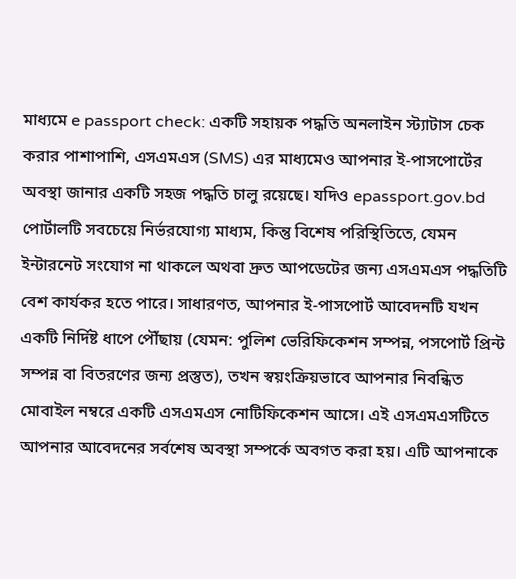মাধ্যমে e passport check: একটি সহায়ক পদ্ধতি অনলাইন স্ট্যাটাস চেক করার পাশাপাশি, এসএমএস (SMS) এর মাধ্যমেও আপনার ই-পাসপোর্টের অবস্থা জানার একটি সহজ পদ্ধতি চালু রয়েছে। যদিও epassport.gov.bd পোর্টালটি সবচেয়ে নির্ভরযোগ্য মাধ্যম, কিন্তু বিশেষ পরিস্থিতিতে, যেমন ইন্টারনেট সংযোগ না থাকলে অথবা দ্রুত আপডেটের জন্য এসএমএস পদ্ধতিটি বেশ কার্যকর হতে পারে। সাধারণত, আপনার ই-পাসপোর্ট আবেদনটি যখন একটি নির্দিষ্ট ধাপে পৌঁছায় (যেমন: পুলিশ ভেরিফিকেশন সম্পন্ন, পসপোর্ট প্রিন্ট সম্পন্ন বা বিতরণের জন্য প্রস্তুত), তখন স্বয়ংক্রিয়ভাবে আপনার নিবন্ধিত মোবাইল নম্বরে একটি এসএমএস নোটিফিকেশন আসে। এই এসএমএসটিতে আপনার আবেদনের সর্বশেষ অবস্থা সম্পর্কে অবগত করা হয়। এটি আপনাকে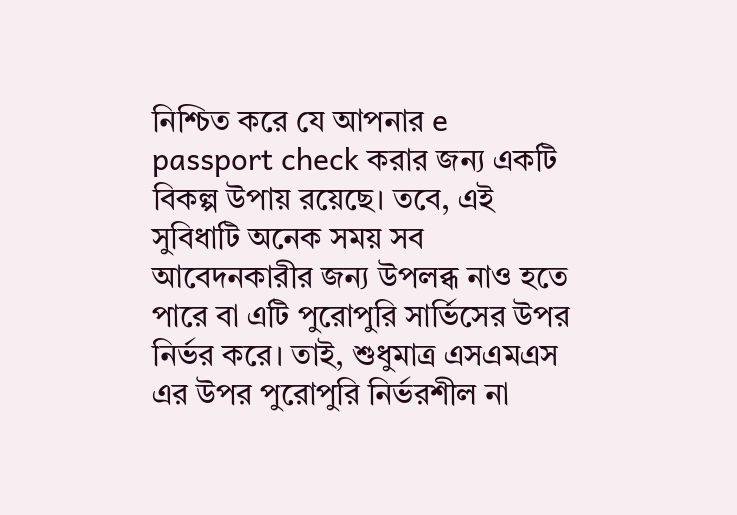নিশ্চিত করে যে আপনার e passport check করার জন্য একটি বিকল্প উপায় রয়েছে। তবে, এই সুবিধাটি অনেক সময় সব আবেদনকারীর জন্য উপলব্ধ নাও হতে পারে বা এটি পুরোপুরি সার্ভিসের উপর নির্ভর করে। তাই, শুধুমাত্র এসএমএস এর উপর পুরোপুরি নির্ভরশীল না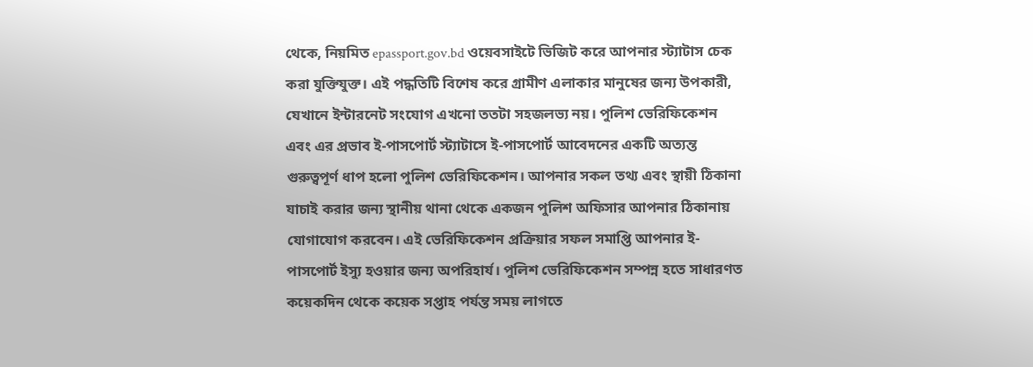থেকে, নিয়মিত epassport.gov.bd ওয়েবসাইটে ভিজিট করে আপনার স্ট্যাটাস চেক করা যুক্তিযুক্ত। এই পদ্ধতিটি বিশেষ করে গ্রামীণ এলাকার মানুষের জন্য উপকারী, যেখানে ইন্টারনেট সংযোগ এখনো ততটা সহজলভ্য নয়। পুলিশ ভেরিফিকেশন এবং এর প্রভাব ই-পাসপোর্ট স্ট্যাটাসে ই-পাসপোর্ট আবেদনের একটি অত্যন্ত গুরুত্বপূর্ণ ধাপ হলো পুলিশ ভেরিফিকেশন। আপনার সকল তথ্য এবং স্থায়ী ঠিকানা যাচাই করার জন্য স্থানীয় থানা থেকে একজন পুলিশ অফিসার আপনার ঠিকানায় যোগাযোগ করবেন। এই ভেরিফিকেশন প্রক্রিয়ার সফল সমাপ্তি আপনার ই-পাসপোর্ট ইস্যু হওয়ার জন্য অপরিহার্য। পুলিশ ভেরিফিকেশন সম্পন্ন হতে সাধারণত কয়েকদিন থেকে কয়েক সপ্তাহ পর্যন্ত সময় লাগতে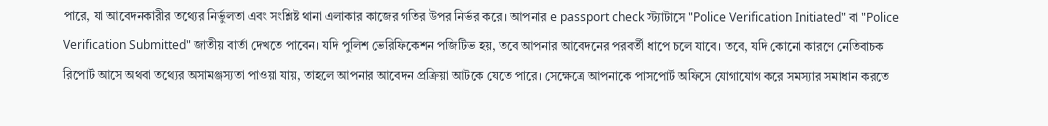পারে, যা আবেদনকারীর তথ্যের নির্ভুলতা এবং সংশ্লিষ্ট থানা এলাকার কাজের গতির উপর নির্ভর করে। আপনার e passport check স্ট্যাটাসে "Police Verification Initiated" বা "Police Verification Submitted" জাতীয় বার্তা দেখতে পাবেন। যদি পুলিশ ভেরিফিকেশন পজিটিভ হয়, তবে আপনার আবেদনের পরবর্তী ধাপে চলে যাবে। তবে, যদি কোনো কারণে নেতিবাচক রিপোর্ট আসে অথবা তথ্যের অসামঞ্জস্যতা পাওয়া যায়, তাহলে আপনার আবেদন প্রক্রিয়া আটকে যেতে পারে। সেক্ষেত্রে আপনাকে পাসপোর্ট অফিসে যোগাযোগ করে সমস্যার সমাধান করতে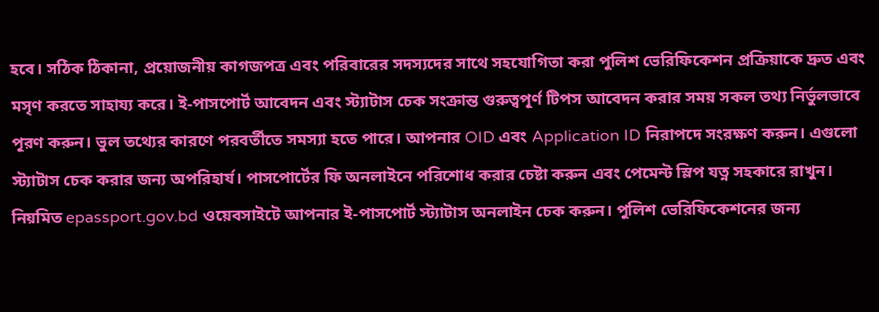হবে। সঠিক ঠিকানা, প্রয়োজনীয় কাগজপত্র এবং পরিবারের সদস্যদের সাথে সহযোগিতা করা পুলিশ ভেরিফিকেশন প্রক্রিয়াকে দ্রুত এবং মসৃণ করতে সাহায্য করে। ই-পাসপোর্ট আবেদন এবং স্ট্যাটাস চেক সংক্রান্ত গুরুত্বপূর্ণ টিপস আবেদন করার সময় সকল তথ্য নির্ভুলভাবে পূরণ করুন। ভুল তথ্যের কারণে পরবর্তীতে সমস্যা হতে পারে। আপনার OID এবং Application ID নিরাপদে সংরক্ষণ করুন। এগুলো স্ট্যাটাস চেক করার জন্য অপরিহার্য। পাসপোর্টের ফি অনলাইনে পরিশোধ করার চেষ্টা করুন এবং পেমেন্ট স্লিপ যত্ন সহকারে রাখুন। নিয়মিত epassport.gov.bd ওয়েবসাইটে আপনার ই-পাসপোর্ট স্ট্যাটাস অনলাইন চেক করুন। পুলিশ ভেরিফিকেশনের জন্য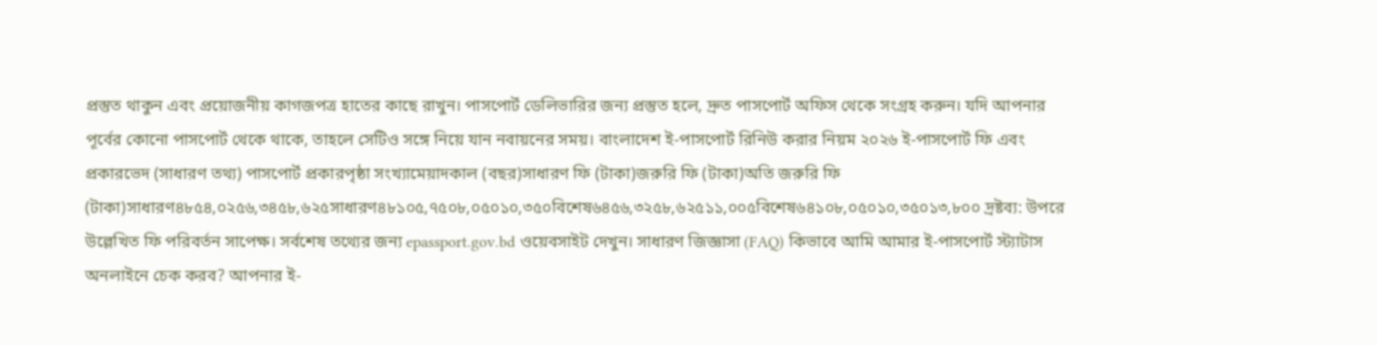প্রস্তুত থাকুন এবং প্রয়োজনীয় কাগজপত্র হাতের কাছে রাখুন। পাসপোর্ট ডেলিভারির জন্য প্রস্তুত হলে, দ্রুত পাসপোর্ট অফিস থেকে সংগ্রহ করুন। যদি আপনার পূর্বের কোনো পাসপোর্ট থেকে থাকে, তাহলে সেটিও সঙ্গে নিয়ে যান নবায়নের সময়। বাংলাদেশ ই-পাসপোর্ট রিনিউ করার নিয়ম ২০২৬ ই-পাসপোর্ট ফি এবং প্রকারভেদ (সাধারণ তথ্য) পাসপোর্ট প্রকারপৃষ্ঠা সংখ্যামেয়াদকাল (বছর)সাধারণ ফি (টাকা)জরুরি ফি (টাকা)অতি জরুরি ফি (টাকা)সাধারণ৪৮৫৪,০২৫৬,৩৪৫৮,৬২৫সাধারণ৪৮১০৫,৭৫০৮,০৫০১০,৩৫০বিশেষ৬৪৫৬,৩২৫৮,৬২৫১১,০০৫বিশেষ৬৪১০৮,০৫০১০,৩৫০১৩,৮০০ দ্রষ্টব্য: উপরে উল্লেখিত ফি পরিবর্তন সাপেক্ষ। সর্বশেষ তথ্যের জন্য epassport.gov.bd ওয়েবসাইট দেখুন। সাধারণ জিজ্ঞাসা (FAQ) কিভাবে আমি আমার ই-পাসপোর্ট স্ট্যাটাস অনলাইনে চেক করব? আপনার ই-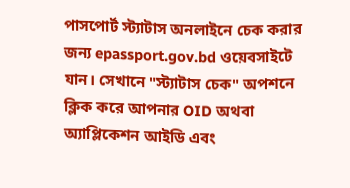পাসপোর্ট স্ট্যাটাস অনলাইনে চেক করার জন্য epassport.gov.bd ওয়েবসাইটে যান। সেখানে "স্ট্যাটাস চেক" অপশনে ক্লিক করে আপনার OID অথবা অ্যাপ্লিকেশন আইডি এবং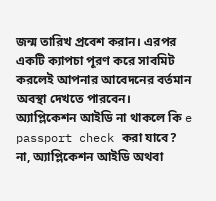জন্ম তারিখ প্রবেশ করান। এরপর একটি ক্যাপচা পূরণ করে সাবমিট করলেই আপনার আবেদনের বর্তমান অবস্থা দেখতে পারবেন। অ্যাপ্লিকেশন আইডি না থাকলে কি e passport check করা যাবে? না, অ্যাপ্লিকেশন আইডি অথবা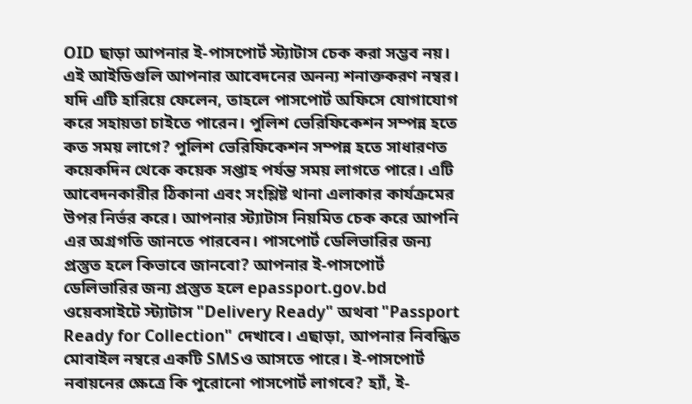OID ছাড়া আপনার ই-পাসপোর্ট স্ট্যাটাস চেক করা সম্ভব নয়। এই আইডিগুলি আপনার আবেদনের অনন্য শনাক্তকরণ নম্বর। যদি এটি হারিয়ে ফেলেন, তাহলে পাসপোর্ট অফিসে যোগাযোগ করে সহায়তা চাইতে পারেন। পুলিশ ভেরিফিকেশন সম্পন্ন হতে কত সময় লাগে? পুলিশ ভেরিফিকেশন সম্পন্ন হতে সাধারণত কয়েকদিন থেকে কয়েক সপ্তাহ পর্যন্ত সময় লাগতে পারে। এটি আবেদনকারীর ঠিকানা এবং সংশ্লিষ্ট থানা এলাকার কার্যক্রমের উপর নির্ভর করে। আপনার স্ট্যাটাস নিয়মিত চেক করে আপনি এর অগ্রগতি জানতে পারবেন। পাসপোর্ট ডেলিভারির জন্য প্রস্তুত হলে কিভাবে জানবো? আপনার ই-পাসপোর্ট ডেলিভারির জন্য প্রস্তুত হলে epassport.gov.bd ওয়েবসাইটে স্ট্যাটাস "Delivery Ready" অথবা "Passport Ready for Collection" দেখাবে। এছাড়া, আপনার নিবন্ধিত মোবাইল নম্বরে একটি SMSও আসতে পারে। ই-পাসপোর্ট নবায়নের ক্ষেত্রে কি পুরোনো পাসপোর্ট লাগবে? হ্যাঁ, ই-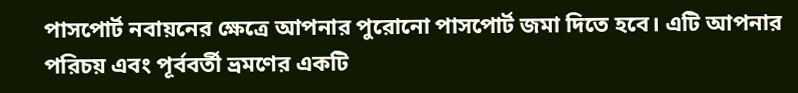পাসপোর্ট নবায়নের ক্ষেত্রে আপনার পুরোনো পাসপোর্ট জমা দিতে হবে। এটি আপনার পরিচয় এবং পূর্ববর্তী ভ্রমণের একটি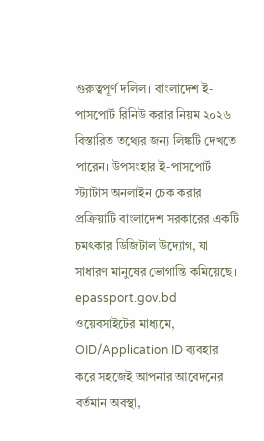গুরুত্বপূর্ণ দলিল। বাংলাদেশ ই-পাসপোর্ট রিনিউ করার নিয়ম ২০২৬ বিস্তারিত তথ্যের জন্য লিঙ্কটি দেখতে পারেন। উপসংহার ই-পাসপোর্ট স্ট্যাটাস অনলাইন চেক করার প্রক্রিয়াটি বাংলাদেশ সরকারের একটি চমৎকার ডিজিটাল উদ্যোগ, যা সাধারণ মানুষের ভোগান্তি কমিয়েছে। epassport.gov.bd ওয়েবসাইটের মাধ্যমে, OID/Application ID ব্যবহার করে সহজেই আপনার আবেদনের বর্তমান অবস্থা,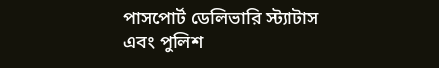পাসপোর্ট ডেলিভারি স্ট্যাটাস এবং পুলিশ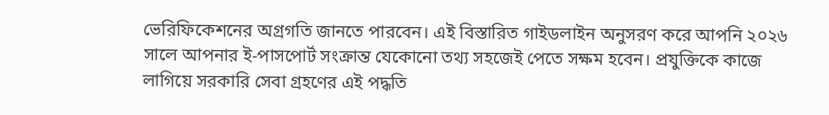ভেরিফিকেশনের অগ্রগতি জানতে পারবেন। এই বিস্তারিত গাইডলাইন অনুসরণ করে আপনি ২০২৬ সালে আপনার ই-পাসপোর্ট সংক্রান্ত যেকোনো তথ্য সহজেই পেতে সক্ষম হবেন। প্রযুক্তিকে কাজে লাগিয়ে সরকারি সেবা গ্রহণের এই পদ্ধতি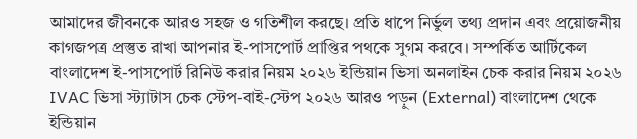আমাদের জীবনকে আরও সহজ ও গতিশীল করছে। প্রতি ধাপে নির্ভুল তথ্য প্রদান এবং প্রয়োজনীয় কাগজপত্র প্রস্তুত রাখা আপনার ই-পাসপোর্ট প্রাপ্তির পথকে সুগম করবে। সম্পর্কিত আর্টিকেল বাংলাদেশ ই-পাসপোর্ট রিনিউ করার নিয়ম ২০২৬ ইন্ডিয়ান ভিসা অনলাইন চেক করার নিয়ম ২০২৬ IVAC ভিসা স্ট্যাটাস চেক স্টেপ-বাই-স্টেপ ২০২৬ আরও পড়ুন (External) বাংলাদেশ থেকে ইন্ডিয়ান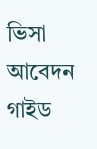ভিসা আবেদন গাইড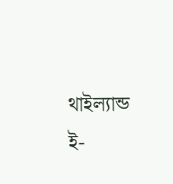থাইল্যান্ড ই-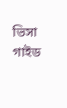ভিসা গাইড